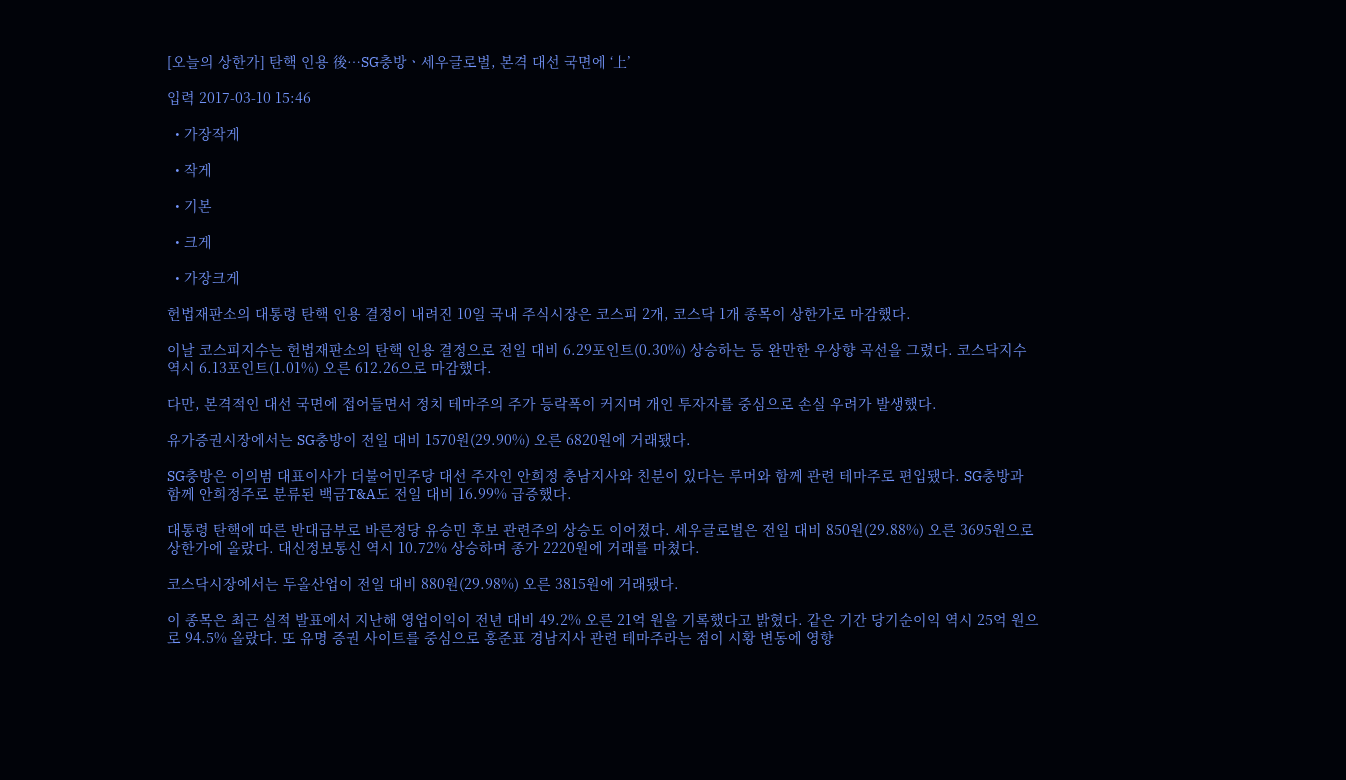[오늘의 상한가] 탄핵 인용 後…SG충방ㆍ세우글로벌, 본격 대선 국면에 ‘上’

입력 2017-03-10 15:46

  • 가장작게

  • 작게

  • 기본

  • 크게

  • 가장크게

헌법재판소의 대통령 탄핵 인용 결정이 내려진 10일 국내 주식시장은 코스피 2개, 코스닥 1개 종목이 상한가로 마감했다.

이날 코스피지수는 헌법재판소의 탄핵 인용 결정으로 전일 대비 6.29포인트(0.30%) 상승하는 등 완만한 우상향 곡선을 그렸다. 코스닥지수 역시 6.13포인트(1.01%) 오른 612.26으로 마감했다.

다만, 본격적인 대선 국면에 접어들면서 정치 테마주의 주가 등락폭이 커지며 개인 투자자를 중심으로 손실 우려가 발생했다.

유가증권시장에서는 SG충방이 전일 대비 1570원(29.90%) 오른 6820원에 거래됐다.

SG충방은 이의범 대표이사가 더불어민주당 대선 주자인 안희정 충남지사와 친분이 있다는 루머와 함께 관련 테마주로 편입됐다. SG충방과 함께 안희정주로 분류된 백금T&A도 전일 대비 16.99% 급증했다.

대통령 탄핵에 따른 반대급부로 바른정당 유승민 후보 관련주의 상승도 이어졌다. 세우글로벌은 전일 대비 850원(29.88%) 오른 3695원으로 상한가에 올랐다. 대신정보통신 역시 10.72% 상승하며 종가 2220원에 거래를 마쳤다.

코스닥시장에서는 두올산업이 전일 대비 880원(29.98%) 오른 3815원에 거래됐다.

이 종목은 최근 실적 발표에서 지난해 영업이익이 전년 대비 49.2% 오른 21억 원을 기록했다고 밝혔다. 같은 기간 당기순이익 역시 25억 원으로 94.5% 올랐다. 또 유명 증권 사이트를 중심으로 홍준표 경남지사 관련 테마주라는 점이 시황 변동에 영향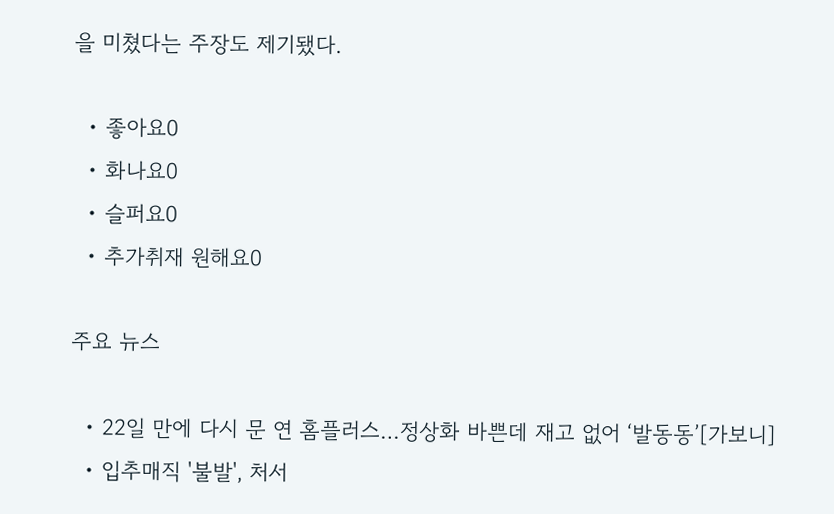을 미쳤다는 주장도 제기됐다.

  • 좋아요0
  • 화나요0
  • 슬퍼요0
  • 추가취재 원해요0

주요 뉴스

  • 22일 만에 다시 문 연 홈플러스…정상화 바쁜데 재고 없어 ‘발동동’[가보니]
  • 입추매직 '불발', 처서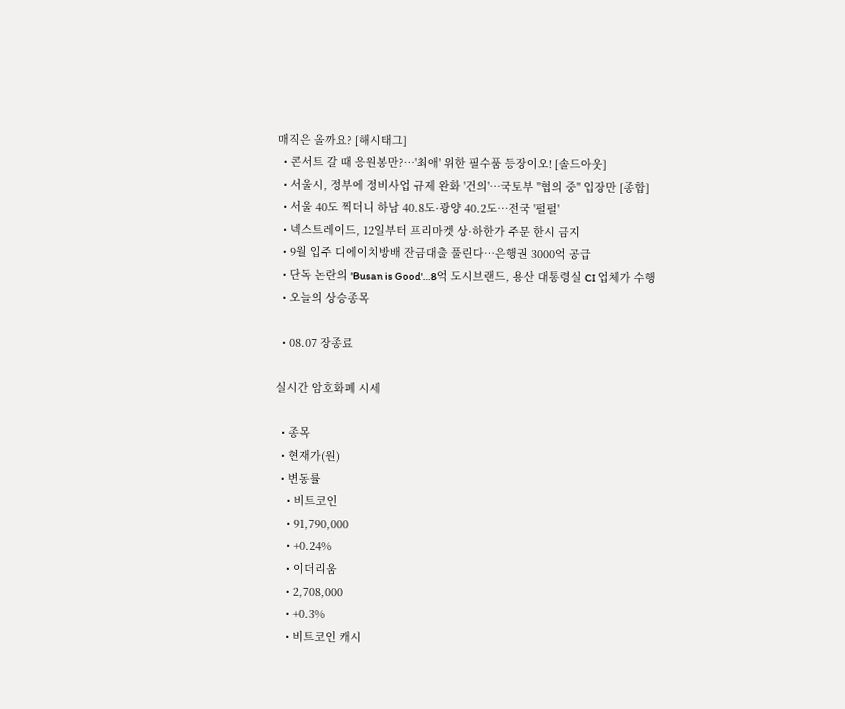매직은 올까요? [해시태그]
  • 콘서트 갈 때 응원봉만?⋯'최애' 위한 필수품 등장이오! [솔드아웃]
  • 서울시, 정부에 정비사업 규제 완화 '건의'⋯국토부 "협의 중" 입장만 [종합]
  • 서울 40도 찍더니 하남 40.8도·광양 40.2도…전국 '펄펄'
  • 넥스트레이드, 12일부터 프리마켓 상·하한가 주문 한시 금지
  • 9월 입주 디에이치방배 잔금대출 풀린다…은행권 3000억 공급
  • 단독 논란의 'Busan is Good'…8억 도시브랜드, 용산 대통령실 CI 업체가 수행
  • 오늘의 상승종목

  • 08.07 장종료

실시간 암호화폐 시세

  • 종목
  • 현재가(원)
  • 변동률
    • 비트코인
    • 91,790,000
    • +0.24%
    • 이더리움
    • 2,708,000
    • +0.3%
    • 비트코인 캐시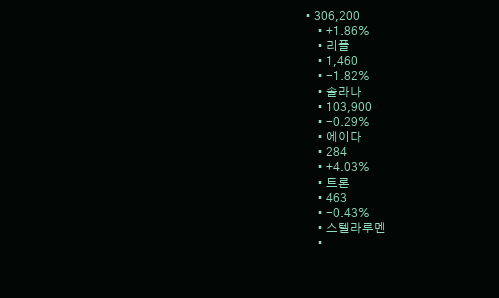• 306,200
    • +1.86%
    • 리플
    • 1,460
    • -1.82%
    • 솔라나
    • 103,900
    • -0.29%
    • 에이다
    • 284
    • +4.03%
    • 트론
    • 463
    • -0.43%
    • 스텔라루멘
    •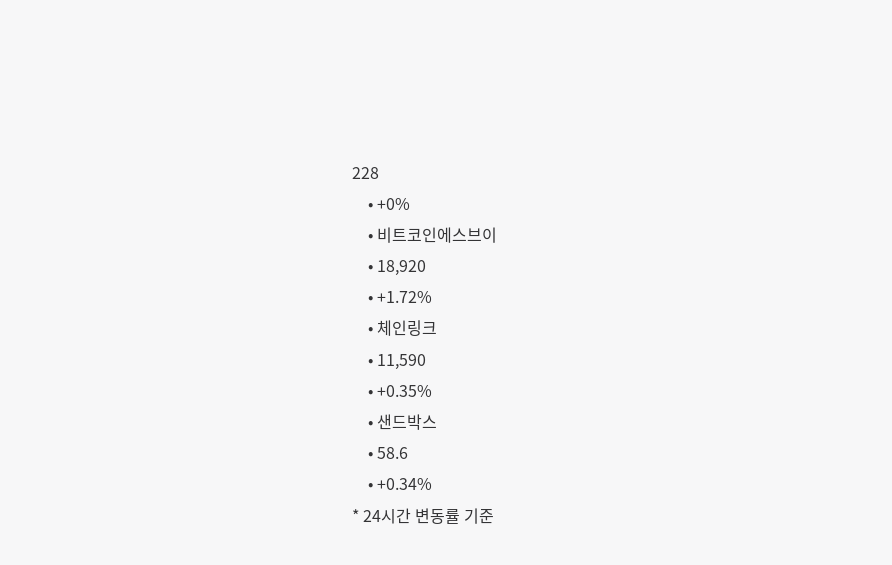228
    • +0%
    • 비트코인에스브이
    • 18,920
    • +1.72%
    • 체인링크
    • 11,590
    • +0.35%
    • 샌드박스
    • 58.6
    • +0.34%
* 24시간 변동률 기준